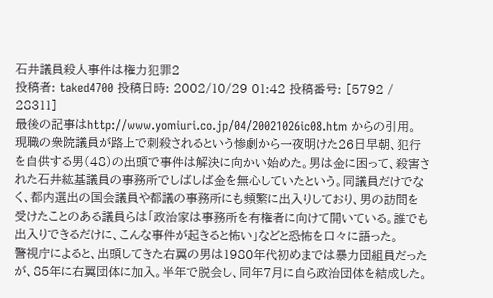石井議員殺人事件は権力犯罪2
投稿者: taked4700 投稿日時: 2002/10/29 01:42 投稿番号: [5792 / 28311]
最後の記事はhttp://www.yomiuri.co.jp/04/20021026ic08.htm からの引用。
現職の衆院議員が路上で刺殺されるという惨劇から一夜明けた26日早朝、犯行を自供する男(48)の出頭で事件は解決に向かい始めた。男は金に困って、殺害された石井紘基議員の事務所でしばしば金を無心していたという。同議員だけでなく、都内選出の国会議員や都議の事務所にも頻繁に出入りしており、男の訪問を受けたことのある議員らは「政治家は事務所を有権者に向けて開いている。誰でも出入りできるだけに、こんな事件が起きると怖い」などと恐怖を口々に語った。
警視庁によると、出頭してきた右翼の男は1980年代初めまでは暴力団組員だったが、85年に右翼団体に加入。半年で脱会し、同年7月に自ら政治団体を結成した。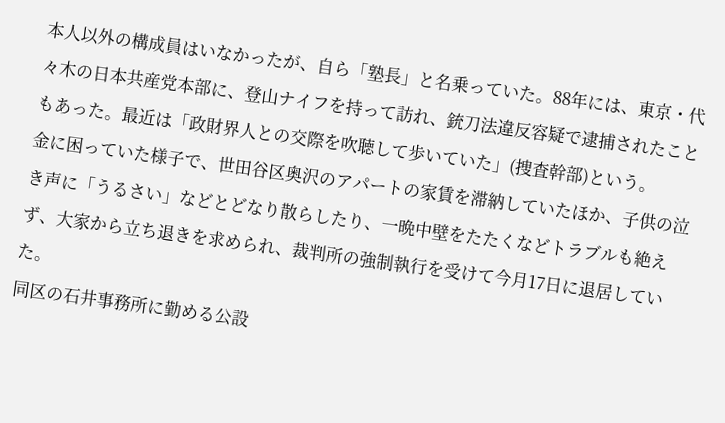本人以外の構成員はいなかったが、自ら「塾長」と名乗っていた。88年には、東京・代々木の日本共産党本部に、登山ナイフを持って訪れ、銃刀法違反容疑で逮捕されたこともあった。最近は「政財界人との交際を吹聴して歩いていた」(捜査幹部)という。
金に困っていた様子で、世田谷区奥沢のアパートの家賃を滞納していたほか、子供の泣き声に「うるさい」などとどなり散らしたり、一晩中壁をたたくなどトラブルも絶えず、大家から立ち退きを求められ、裁判所の強制執行を受けて今月17日に退居していた。
同区の石井事務所に勤める公設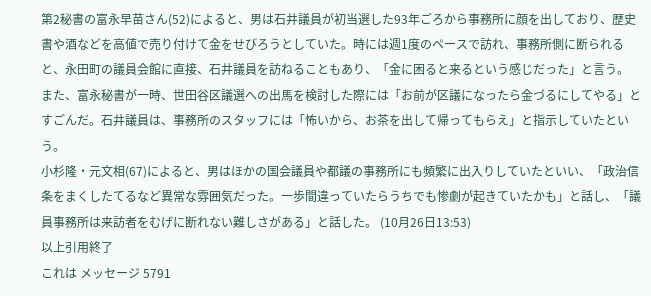第2秘書の富永早苗さん(52)によると、男は石井議員が初当選した93年ごろから事務所に顔を出しており、歴史書や酒などを高値で売り付けて金をせびろうとしていた。時には週1度のペースで訪れ、事務所側に断られると、永田町の議員会館に直接、石井議員を訪ねることもあり、「金に困ると来るという感じだった」と言う。
また、富永秘書が一時、世田谷区議選への出馬を検討した際には「お前が区議になったら金づるにしてやる」とすごんだ。石井議員は、事務所のスタッフには「怖いから、お茶を出して帰ってもらえ」と指示していたという。
小杉隆・元文相(67)によると、男はほかの国会議員や都議の事務所にも頻繁に出入りしていたといい、「政治信条をまくしたてるなど異常な雰囲気だった。一歩間違っていたらうちでも惨劇が起きていたかも」と話し、「議員事務所は来訪者をむげに断れない難しさがある」と話した。 (10月26日13:53)
以上引用終了
これは メッセージ 5791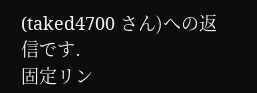(taked4700 さん)への返信です.
固定リン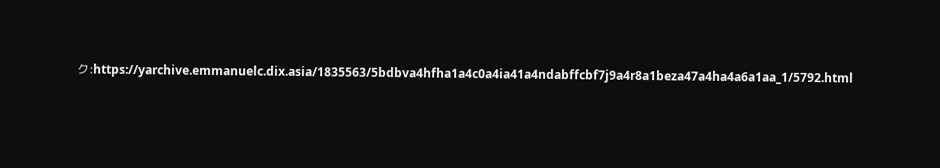ク:https://yarchive.emmanuelc.dix.asia/1835563/5bdbva4hfha1a4c0a4ia41a4ndabffcbf7j9a4r8a1beza47a4ha4a6a1aa_1/5792.html